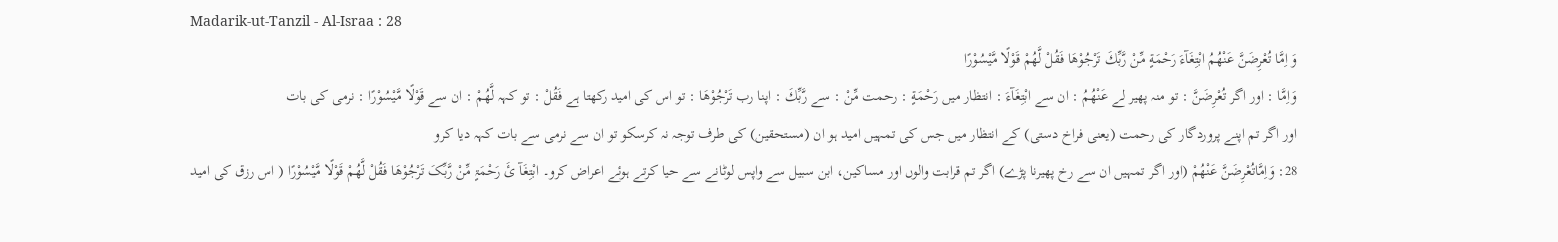Madarik-ut-Tanzil - Al-Israa : 28
وَ اِمَّا تُعْرِضَنَّ عَنْهُمُ ابْتِغَآءَ رَحْمَةٍ مِّنْ رَّبِّكَ تَرْجُوْهَا فَقُلْ لَّهُمْ قَوْلًا مَّیْسُوْرًا
وَاِمَّا : اور اگر تُعْرِضَنَّ : تو منہ پھیر لے عَنْهُمُ : ان سے ابْتِغَآءَ : انتظار میں رَحْمَةٍ : رحمت مِّنْ : سے رَّبِّكَ : اپنا رب تَرْجُوْهَا : تو اس کی امید رکھتا ہے فَقُلْ : تو کہہ لَّهُمْ : ان سے قَوْلًا مَّيْسُوْرًا : نرمی کی بات
اور اگر تم اپنے پروردگار کی رحمت (یعنی فراخ دستی) کے انتظار میں جس کی تمہیں امید ہو ان (مستحقین) کی طرف توجہ نہ کرسکو تو ان سے نرمی سے بات کہہ دیا کرو
28: وَاِمَّاتُعْرِضَنَّ عَنْھُمْ (اور اگر تمہیں ان سے رخ پھیرنا پڑے) اگر تم قرابت والوں اور مساکین، ابن سبیل سے واپس لوٹانے سے حیا کرتے ہوئے اعراض کرو۔ ابْتِغَآ ئَ رَحْمَۃٍ مِّنْ رَّبِّکَ تَرْجُوْھَا فَقُلْ لَّھُمْ قَوْلًا مَّیْسُوْرًا ( اس رزق کی امید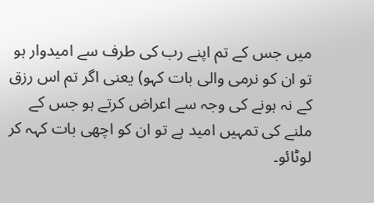میں جس کے تم اپنے رب کی طرف سے امیدوار ہو تو ان کو نرمی والی بات کہو) یعنی اگر تم اس رزق کے نہ ہونے کی وجہ سے اعراض کرتے ہو جس کے ملنے کی تمہیں امید ہے تو ان کو اچھی بات کہہ کر لوٹائو۔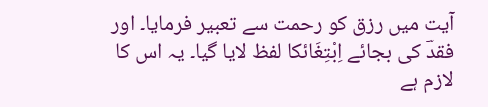آیت میں رزق کو رحمت سے تعبیر فرمایا۔ اور فقدؔ کی بجائے اِبْتِغَائکا لفظ لایا گیا۔ یہ اس کا لازم ہے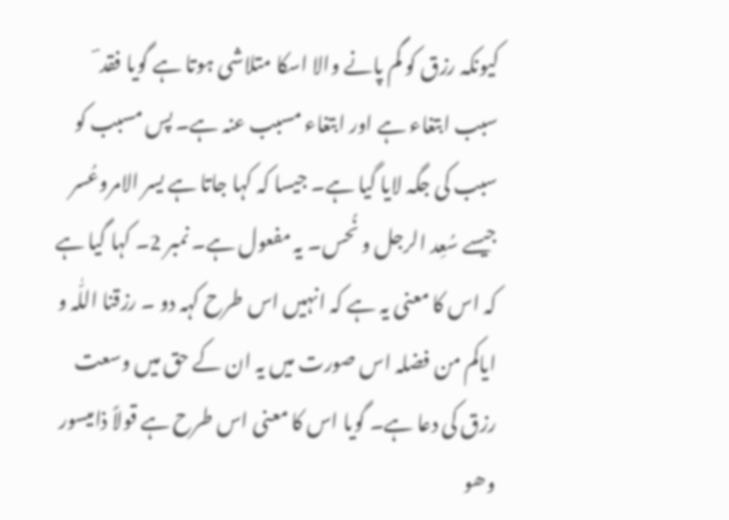کیونکہ رزق کو گم پانے والا اسکا متلاشی ہوتا ہے گویا فقد ؔ سبب ابتغاء ہے اور ابتغاء مسبب عنہ ہے۔ پس مسبب کو سبب کی جگہ لایا گیا ہے۔ جیسا کہ کہا جاتا ہے یسر الامروعُسر جیسے سُعِد الرجل و نُحس۔ یہ مفعول ہے۔ نمبر 2۔ کہا گیا ہے کہ اس کا معنی یہ ہے کہ انہیں اس طرح کہہ دو ۔ رزقنا اللّٰہ و ایاکم من فضلہ اس صورت میں یہ ان کے حق میں وسعت رزق کی دعا ہے۔ گویا اس کا معنی اس طرح ہے قولاً ذامیسور وھو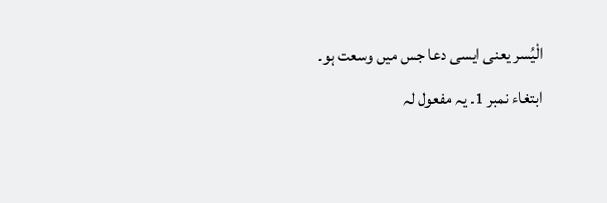الْیُسر یعنی ایسی دعا جس میں وسعت ہو۔ ابتغاء نمبر 1۔ یہ مفعول لہ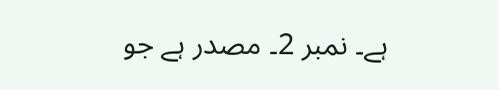ہے۔ نمبر 2۔ مصدر ہے جو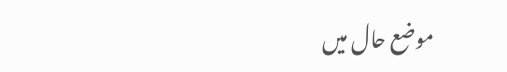موضع حال میں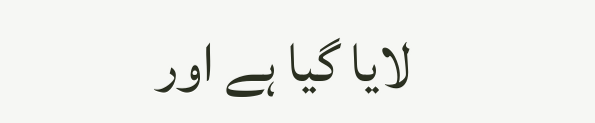لایا گیا ہے اور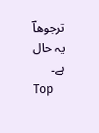ترجوھاؔ یہ حال ہے۔
Top